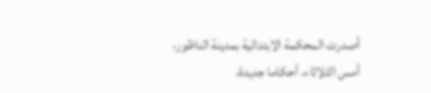أصدرت المحكمة الابتدائية بمدينة الناظور، أمس الثلاثاء، أحكاما جديدة،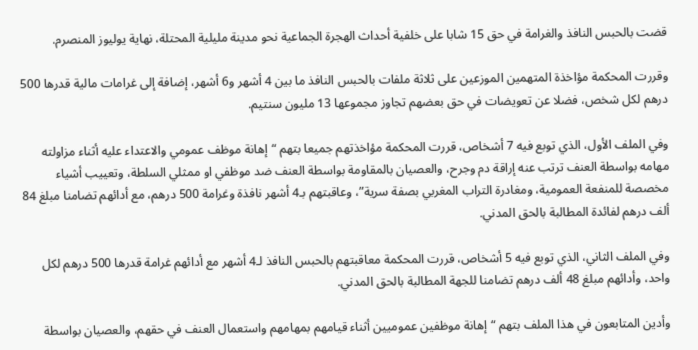قضت بالحبس النافذ والغرامة في حق 15 شابا على خلفية أحداث الهجرة الجماعية نحو مدينة مليلية المحتلة، نهاية يوليوز المنصرم.

وقررت المحكمة مؤاخذة المتهمين الموزعين على ثلاثة ملفات بالحبس النافذ ما بين 4 أشهر و6 أشهر، إضافة إلى غرامات مالية قدرها 500 درهم لكل شخص، فضلا عن تعويضات في حق بعضهم تجاوز مجموعها 13 مليون سنتيم.

وفي الملف الأول، الذي توبع فيه 7 أشخاص، قررت المحكمة مؤاخذتهم جميعا بتهم “إهانة موظف عمومي والاعتداء عليه أثناء مزاولته مهامه بواسطة العنف ترتب عنه إراقة دم وجرح، والعصيان بالمقاومة بواسطة العنف ضد موظفي او ممثلي السلطة، وتعييب أشياء مخصصة للمنفعة العمومية، ومغادرة التراب المغربي بصفة سرية”، وعاقبتهم بـ4 أشهر نافذة وغرامة 500 درهم، مع أدائهم تضامنا مبلغ 84 ألف درهم لفائدة المطالبة بالحق المدني.

وفي الملف الثاني، الذي توبع فيه 5 أشخاص، قررت المحكمة معاقبتهم بالحبس النافذ لـ4 أشهر مع أدائهم غرامة قدرها 500 درهم لكل واحد، وأدائهم مبلغ 48 ألف درهم تضامنا للجهة المطالبة بالحق المدني.

وأدين المتابعون في هذا الملف بتهم “إهانة موظفين عموميين أثناء قيامهم بمهامهم واستعمال العنف في حقهم، والعصيان بواسطة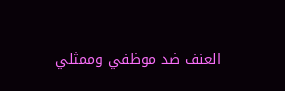العنف ضد موظفي وممثلي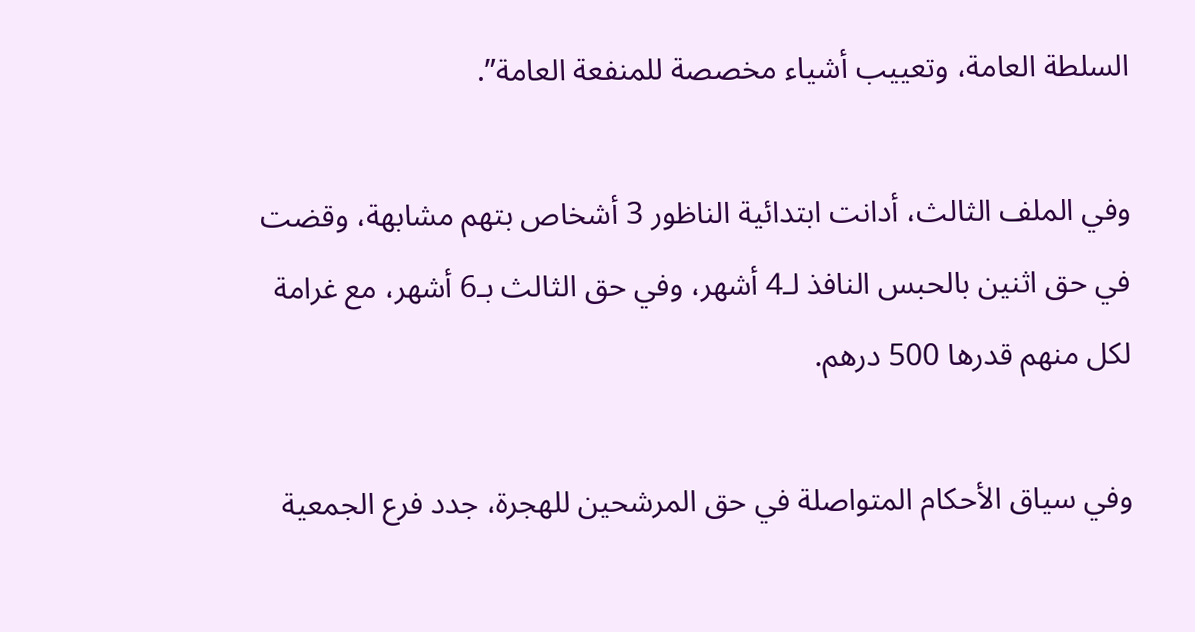السلطة العامة، وتعييب أشياء مخصصة للمنفعة العامة”.

وفي الملف الثالث، أدانت ابتدائية الناظور 3 أشخاص بتهم مشابهة، وقضت في حق اثنين بالحبس النافذ لـ4 أشهر، وفي حق الثالث بـ6 أشهر، مع غرامة لكل منهم قدرها 500 درهم.

وفي سياق الأحكام المتواصلة في حق المرشحين للهجرة، جدد فرع الجمعية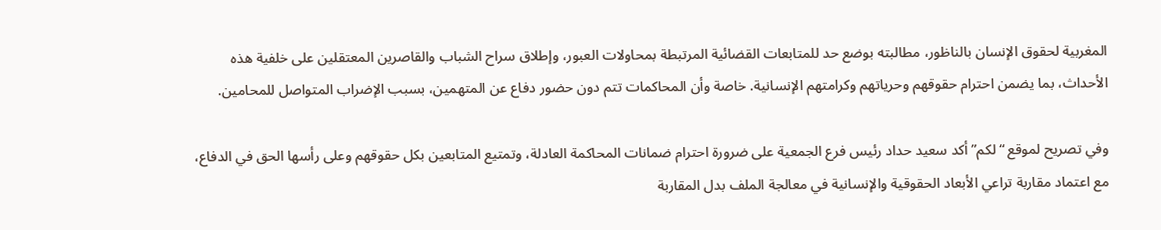المغربية لحقوق الإنسان بالناظور، مطالبته بوضع حد للمتابعات القضائية المرتبطة بمحاولات العبور، وإطلاق سراح الشباب والقاصرين المعتقلين على خلفية هذه الأحداث، بما يضمن احترام حقوقهم وحرياتهم وكرامتهم الإنسانية. خاصة وأن المحاكمات تتم دون حضور دفاع عن المتهمين، بسبب الإضراب المتواصل للمحامين.

وفي تصريح لموقع “لكم” أكد سعيد حداد رئيس فرع الجمعية على ضرورة احترام ضمانات المحاكمة العادلة، وتمتيع المتابعين بكل حقوقهم وعلى رأسها الحق في الدفاع، مع اعتماد مقاربة تراعي الأبعاد الحقوقية والإنسانية في معالجة الملف بدل المقاربة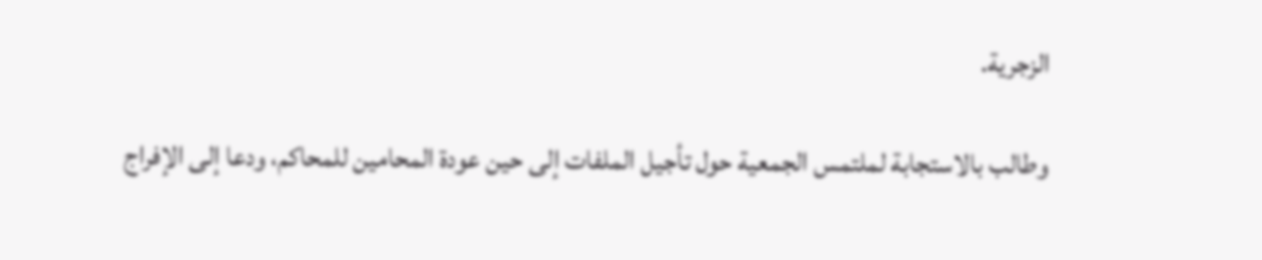الزجرية.

وطالب بالاستجابة لملتمس الجمعية حول تأجيل الملفات إلى حين عودة المحامين للمحاكم، ودعا إلى الإفراج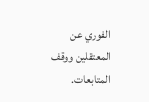الفوري عن المعتقلين ووقف المتابعات.